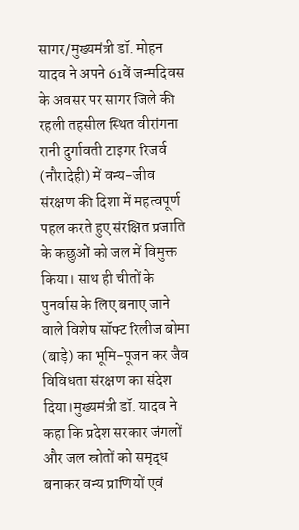सागर/मुख्यमंत्री डॉ. मोहन यादव ने अपने 61वें जन्मदिवस के अवसर पर सागर जिले की रहली तहसील स्थित वीरांगना रानी दुर्गावती टाइगर रिजर्व (नौरादेही) में वन्य-जीव संरक्षण की दिशा में महत्वपूर्ण पहल करते हुए संरक्षित प्रजाति के कछुओं को जल में विमुक्त किया। साथ ही चीतों के पुनर्वास के लिए बनाए जाने वाले विशेष सॉफ्ट रिलीज बोमा (बाड़े) का भूमि-पूजन कर जैव विविधता संरक्षण का संदेश दिया।मुख्यमंत्री डॉ. यादव ने कहा कि प्रदेश सरकार जंगलों और जल स्रोतों को समृद्ध बनाकर वन्य प्राणियों एवं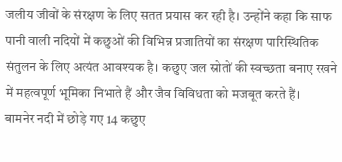जलीय जीवों के संरक्षण के लिए सतत प्रयास कर रही है। उन्होंने कहा कि साफ पानी वाली नदियों में कछुओं की विभिन्न प्रजातियों का संरक्षण पारिस्थितिक संतुलन के लिए अत्यंत आवश्यक है। कछुए जल स्रोतों की स्वच्छता बनाए रखने में महत्वपूर्ण भूमिका निभाते हैं और जैव विविधता को मजबूत करते हैं।
बामनेर नदी में छोड़े गए 14 कछुए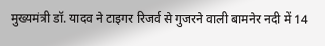मुख्यमंत्री डॉ. यादव ने टाइगर रिजर्व से गुजरने वाली बामनेर नदी में 14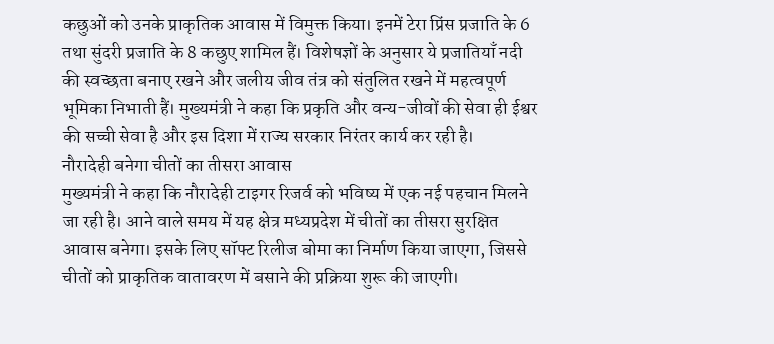कछुओं को उनके प्राकृतिक आवास में विमुक्त किया। इनमें टेरा प्रिंस प्रजाति के 6 तथा सुंदरी प्रजाति के 8 कछुए शामिल हैं। विशेषज्ञों के अनुसार ये प्रजातियाँ नदी की स्वच्छता बनाए रखने और जलीय जीव तंत्र को संतुलित रखने में महत्वपूर्ण भूमिका निभाती हैं। मुख्यमंत्री ने कहा कि प्रकृति और वन्य-जीवों की सेवा ही ईश्वर की सच्ची सेवा है और इस दिशा में राज्य सरकार निरंतर कार्य कर रही है।
नौरादेही बनेगा चीतों का तीसरा आवास
मुख्यमंत्री ने कहा कि नौरादेही टाइगर रिजर्व को भविष्य में एक नई पहचान मिलने जा रही है। आने वाले समय में यह क्षेत्र मध्यप्रदेश में चीतों का तीसरा सुरक्षित आवास बनेगा। इसके लिए सॉफ्ट रिलीज बोमा का निर्माण किया जाएगा, जिससे चीतों को प्राकृतिक वातावरण में बसाने की प्रक्रिया शुरू की जाएगी।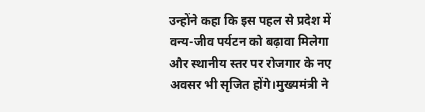उन्होंने कहा कि इस पहल से प्रदेश में वन्य-जीव पर्यटन को बढ़ावा मिलेगा और स्थानीय स्तर पर रोजगार के नए अवसर भी सृजित होंगे।मुख्यमंत्री ने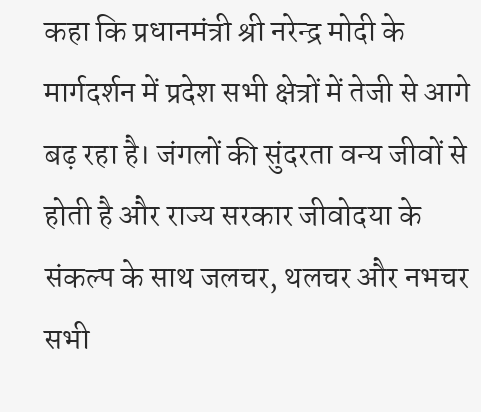कहा कि प्रधानमंत्री श्री नरेन्द्र मोदी के मार्गदर्शन में प्रदेश सभी क्षेत्रों में तेजी से आगे बढ़ रहा है। जंगलों की सुंदरता वन्य जीवों से होती है और राज्य सरकार जीवोदया के संकल्प के साथ जलचर, थलचर और नभचर सभी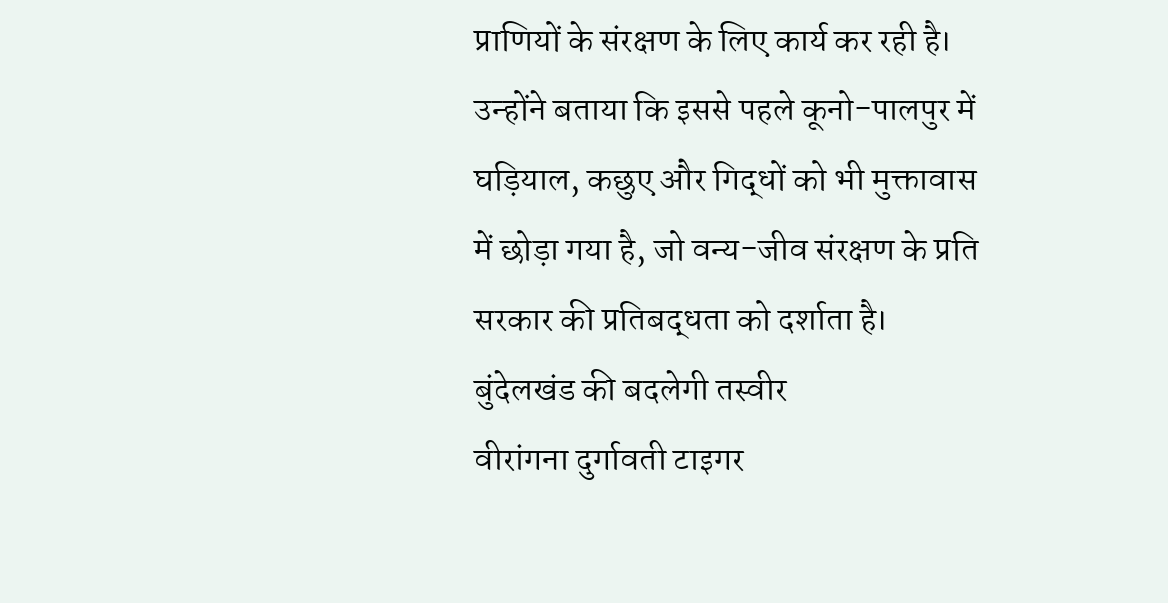प्राणियों के संरक्षण के लिए कार्य कर रही है। उन्होंने बताया कि इससे पहले कूनो-पालपुर में घड़ियाल, कछुए और गिद्धों को भी मुक्तावास में छोड़ा गया है, जो वन्य-जीव संरक्षण के प्रति सरकार की प्रतिबद्धता को दर्शाता है।
बुंदेलखंड की बदलेगी तस्वीर
वीरांगना दुर्गावती टाइगर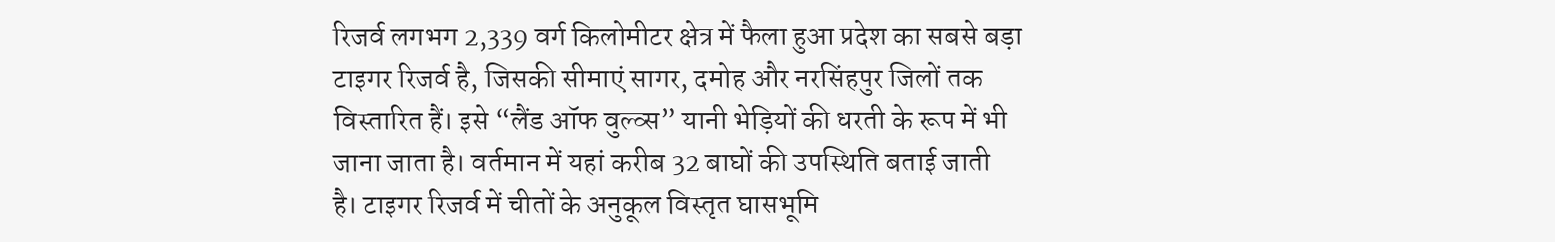रिजर्व लगभग 2,339 वर्ग किलोमीटर क्षेत्र में फैला हुआ प्रदेश का सबसे बड़ा टाइगर रिजर्व है, जिसकी सीमाएं सागर, दमोह और नरसिंहपुर जिलों तक विस्तारित हैं। इसे “लैंड ऑफ वुल्व्स” यानी भेड़ियों की धरती के रूप में भी जाना जाता है। वर्तमान में यहां करीब 32 बाघों की उपस्थिति बताई जाती है। टाइगर रिजर्व में चीतों के अनुकूल विस्तृत घासभूमि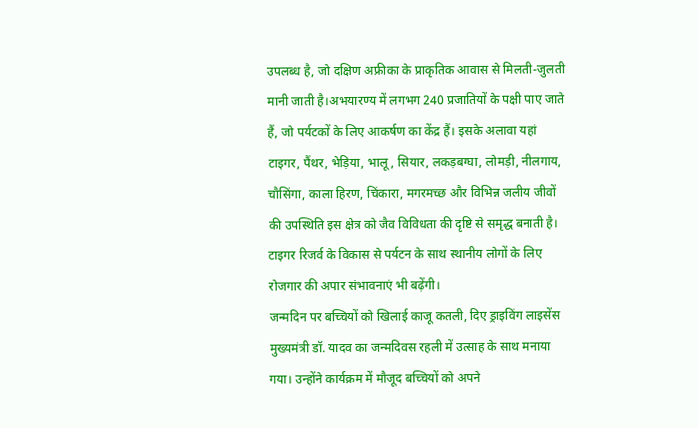उपलब्ध है, जो दक्षिण अफ्रीका के प्राकृतिक आवास से मिलती-जुलती मानी जाती है।अभयारण्य में लगभग 240 प्रजातियों के पक्षी पाए जाते हैं, जो पर्यटकों के लिए आकर्षण का केंद्र हैं। इसके अलावा यहां टाइगर, पैंथर, भेड़िया, भालू, सियार, लकड़बग्घा, लोमड़ी, नीलगाय, चौसिंगा, काला हिरण, चिंकारा, मगरमच्छ और विभिन्न जलीय जीवों की उपस्थिति इस क्षेत्र को जैव विविधता की दृष्टि से समृद्ध बनाती है। टाइगर रिजर्व के विकास से पर्यटन के साथ स्थानीय लोगों के लिए रोजगार की अपार संभावनाएं भी बढ़ेंगी।
जन्मदिन पर बच्चियों को खिलाई काजू कतली, दिए ड्राइविंग लाइसेंस
मुख्यमंत्री डॉ. यादव का जन्मदिवस रहली में उत्साह के साथ मनाया गया। उन्होंने कार्यक्रम में मौजूद बच्चियों को अपने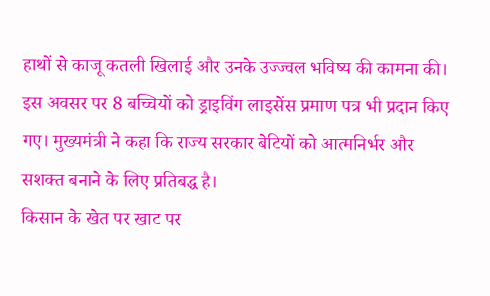हाथों से काजू कतली खिलाई और उनके उज्ज्वल भविष्य की कामना की। इस अवसर पर 8 बच्चियों को ड्राइविंग लाइसेंस प्रमाण पत्र भी प्रदान किए गए। मुख्यमंत्री ने कहा कि राज्य सरकार बेटियों को आत्मनिर्भर और सशक्त बनाने के लिए प्रतिबद्ध है।
किसान के खेत पर खाट पर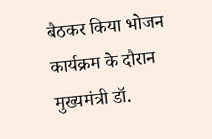बैठकर किया भोजन
कार्यक्रम के दौरान मुख्यमंत्री डॉ.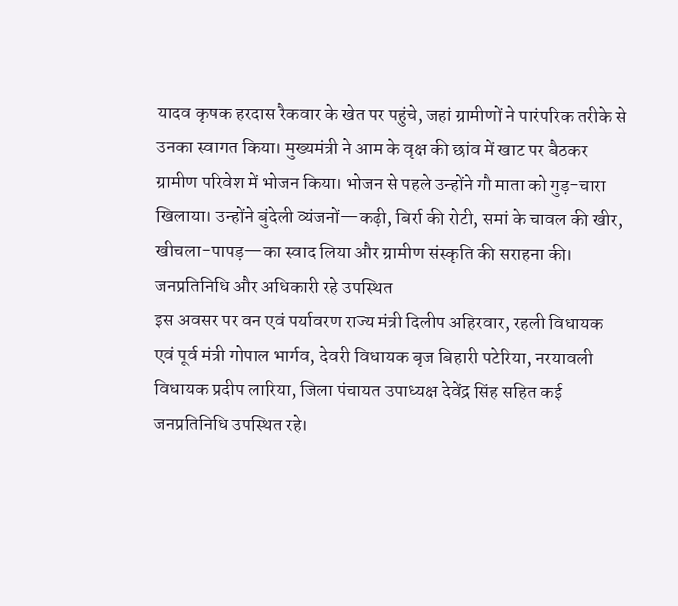यादव कृषक हरदास रैकवार के खेत पर पहुंचे, जहां ग्रामीणों ने पारंपरिक तरीके से उनका स्वागत किया। मुख्यमंत्री ने आम के वृक्ष की छांव में खाट पर बैठकर ग्रामीण परिवेश में भोजन किया। भोजन से पहले उन्होंने गौ माता को गुड़-चारा खिलाया। उन्होंने बुंदेली व्यंजनों—कढ़ी, बिर्रा की रोटी, समां के चावल की खीर, खीचला-पापड़—का स्वाद लिया और ग्रामीण संस्कृति की सराहना की।
जनप्रतिनिधि और अधिकारी रहे उपस्थित
इस अवसर पर वन एवं पर्यावरण राज्य मंत्री दिलीप अहिरवार, रहली विधायक एवं पूर्व मंत्री गोपाल भार्गव, देवरी विधायक बृज बिहारी पटेरिया, नरयावली विधायक प्रदीप लारिया, जिला पंचायत उपाध्यक्ष देवेंद्र सिंह सहित कई जनप्रतिनिधि उपस्थित रहे।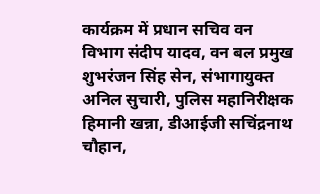कार्यक्रम में प्रधान सचिव वन विभाग संदीप यादव, वन बल प्रमुख शुभरंजन सिंह सेन, संभागायुक्त अनिल सुचारी, पुलिस महानिरीक्षक हिमानी खन्ना, डीआईजी सचिंद्रनाथ चौहान,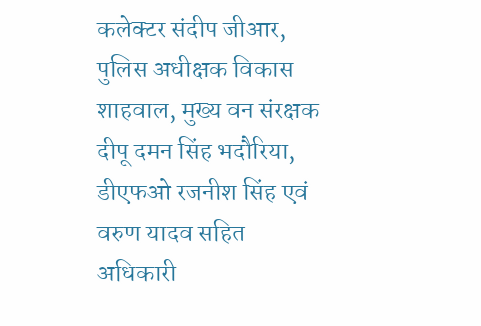कलेक्टर संदीप जीआर, पुलिस अधीक्षक विकास शाहवाल, मुख्य वन संरक्षक दीपू दमन सिंह भदौरिया, डीएफओ रजनीश सिंह एवं वरुण यादव सहित अधिकारी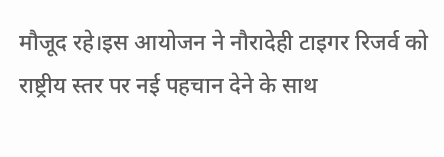मौजूद रहे।इस आयोजन ने नौरादेही टाइगर रिजर्व को राष्ट्रीय स्तर पर नई पहचान देने के साथ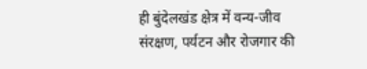ही बुंदेलखंड क्षेत्र में वन्य-जीव संरक्षण, पर्यटन और रोजगार की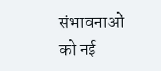संभावनाओं को नई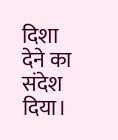दिशा देने का संदेश दिया।